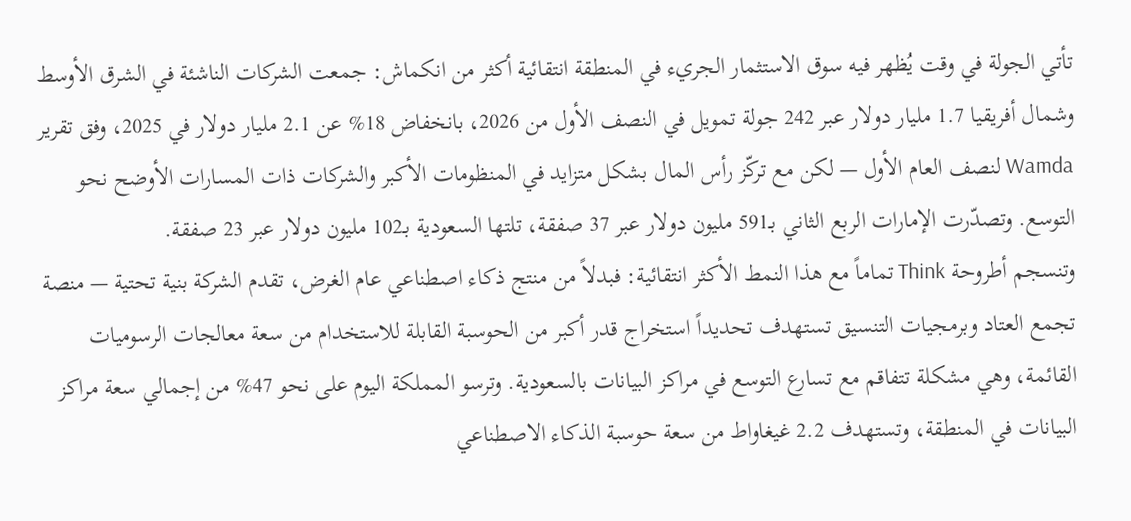تأتي الجولة في وقت يُظهر فيه سوق الاستثمار الجريء في المنطقة انتقائية أكثر من انكماش: جمعت الشركات الناشئة في الشرق الأوسط وشمال أفريقيا 1.7 مليار دولار عبر 242 جولة تمويل في النصف الأول من 2026، بانخفاض 18% عن 2.1 مليار دولار في 2025، وفق تقرير Wamda لنصف العام الأول — لكن مع تركّز رأس المال بشكل متزايد في المنظومات الأكبر والشركات ذات المسارات الأوضح نحو التوسع. وتصدّرت الإمارات الربع الثاني بـ591 مليون دولار عبر 37 صفقة، تلتها السعودية بـ102 مليون دولار عبر 23 صفقة.
وتنسجم أطروحة Think تماماً مع هذا النمط الأكثر انتقائية: فبدلاً من منتج ذكاء اصطناعي عام الغرض، تقدم الشركة بنية تحتية — منصة تجمع العتاد وبرمجيات التنسيق تستهدف تحديداً استخراج قدر أكبر من الحوسبة القابلة للاستخدام من سعة معالجات الرسوميات القائمة، وهي مشكلة تتفاقم مع تسارع التوسع في مراكز البيانات بالسعودية. وترسو المملكة اليوم على نحو 47% من إجمالي سعة مراكز البيانات في المنطقة، وتستهدف 2.2 غيغاواط من سعة حوسبة الذكاء الاصطناعي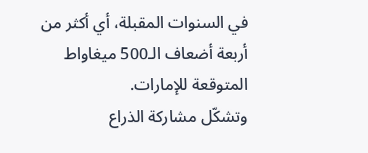في السنوات المقبلة، أي أكثر من أربعة أضعاف الـ500 ميغاواط المتوقعة للإمارات.
وتشكّل مشاركة الذراع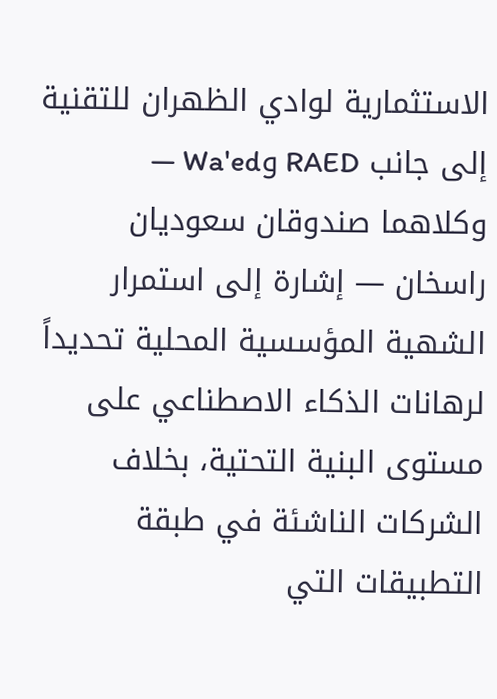الاستثمارية لوادي الظهران للتقنية إلى جانب RAED وWa'ed — وكلاهما صندوقان سعوديان راسخان — إشارة إلى استمرار الشهية المؤسسية المحلية تحديداً لرهانات الذكاء الاصطناعي على مستوى البنية التحتية، بخلاف الشركات الناشئة في طبقة التطبيقات التي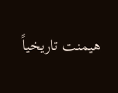هيمنت تاريخياً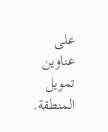على عناوين تمويل المنطقة.